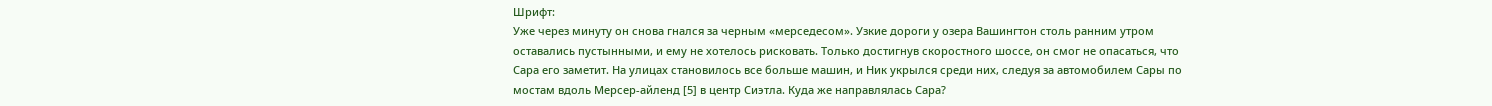Шрифт:
Уже через минуту он снова гнался за черным «мерседесом». Узкие дороги у озера Вашингтон столь ранним утром оставались пустынными, и ему не хотелось рисковать. Только достигнув скоростного шоссе, он смог не опасаться, что Сара его заметит. На улицах становилось все больше машин, и Ник укрылся среди них, следуя за автомобилем Сары по мостам вдоль Мерсер-айленд [5] в центр Сиэтла. Куда же направлялась Сара?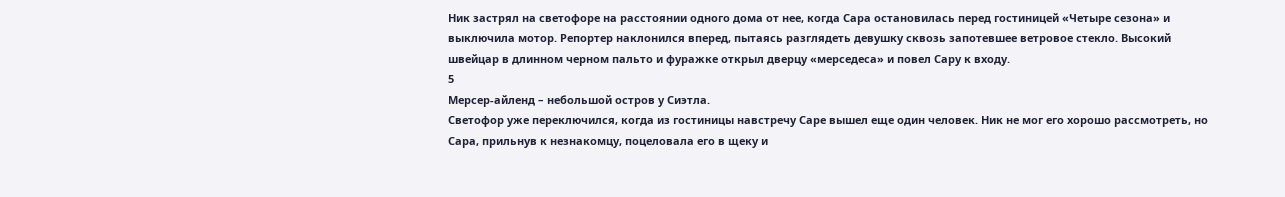Ник застрял на светофоре на расстоянии одного дома от нее, когда Сара остановилась перед гостиницей «Четыре сезона» и выключила мотор. Репортер наклонился вперед, пытаясь разглядеть девушку сквозь запотевшее ветровое стекло. Высокий швейцар в длинном черном пальто и фуражке открыл дверцу «мерседеса» и повел Сару к входу.
5
Мерсер-айленд – небольшой остров у Сиэтла.
Светофор уже переключился, когда из гостиницы навстречу Саре вышел еще один человек. Ник не мог его хорошо рассмотреть, но Сара, прильнув к незнакомцу, поцеловала его в щеку и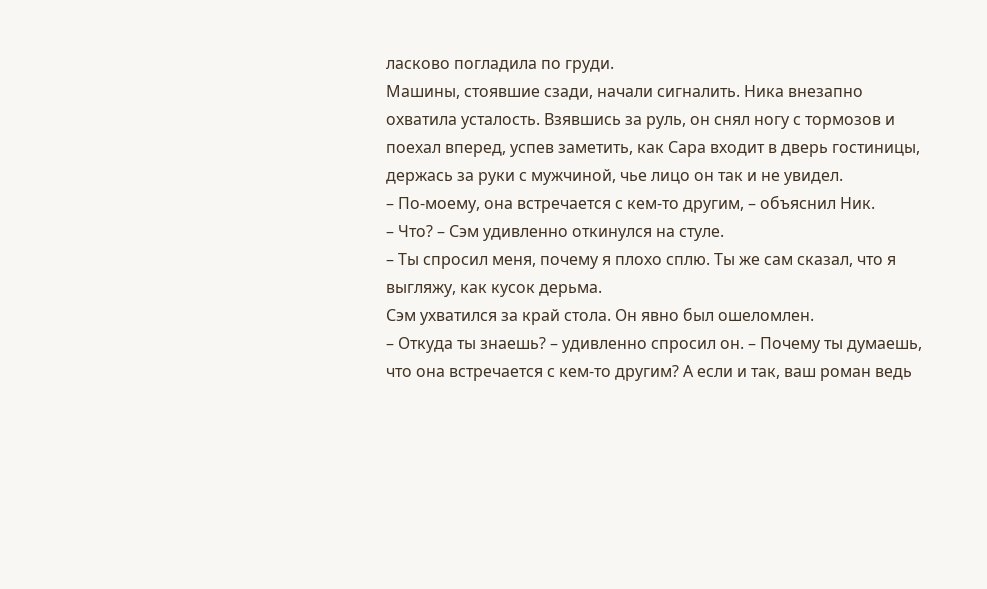ласково погладила по груди.
Машины, стоявшие сзади, начали сигналить. Ника внезапно охватила усталость. Взявшись за руль, он снял ногу с тормозов и поехал вперед, успев заметить, как Сара входит в дверь гостиницы, держась за руки с мужчиной, чье лицо он так и не увидел.
– По-моему, она встречается с кем-то другим, – объяснил Ник.
– Что? – Сэм удивленно откинулся на стуле.
– Ты спросил меня, почему я плохо сплю. Ты же сам сказал, что я выгляжу, как кусок дерьма.
Сэм ухватился за край стола. Он явно был ошеломлен.
– Откуда ты знаешь? – удивленно спросил он. – Почему ты думаешь, что она встречается с кем-то другим? А если и так, ваш роман ведь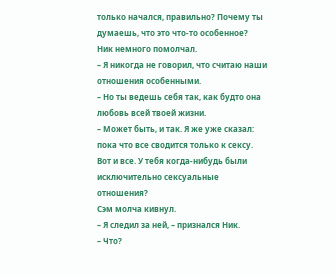только начался, правильно? Почему ты думаешь, что это что-то особенное?
Ник немного помолчал.
– Я никогда не говорил, что считаю наши отношения особенными.
– Но ты ведешь себя так, как будто она любовь всей твоей жизни.
– Может быть, и так. Я же уже сказал: пока что все сводится только к сексу. Вот и все. У тебя когда-нибудь были исключительно сексуальные отношения?
Сэм молча кивнул.
– Я следил за ней, – признался Ник.
– Что?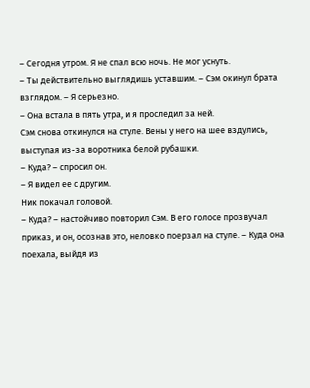– Сегодня утром. Я не спал всю ночь. Не мог уснуть.
– Ты действительно выглядишь уставшим. – Сэм окинул брата взглядом. – Я серьезно.
– Она встала в пять утра, и я проследил за ней.
Сэм снова откинулся на стуле. Вены у него на шее вздулись, выступая из-за воротника белой рубашки.
– Куда? – спросил он.
– Я видел ее с другим.
Ник покачал головой.
– Куда? – настойчиво повторил Сэм. В его голосе прозвучал приказ, и он, осознав это, неловко поерзал на стуле. – Куда она поехала, выйдя из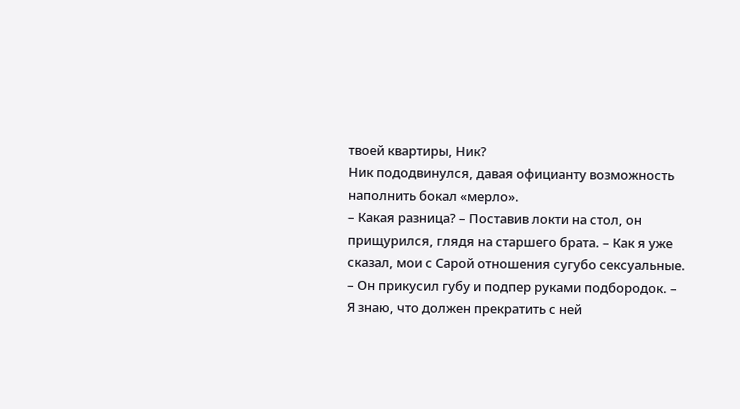твоей квартиры, Ник?
Ник пододвинулся, давая официанту возможность наполнить бокал «мерло».
– Какая разница? – Поставив локти на стол, он прищурился, глядя на старшего брата. – Как я уже сказал, мои с Сарой отношения сугубо сексуальные. – Он прикусил губу и подпер руками подбородок. – Я знаю, что должен прекратить с ней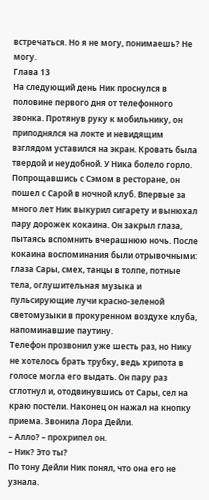встречаться. Но я не могу, понимаешь? Не могу.
Глава 13
На следующий день Ник проснулся в половине первого дня от телефонного звонка. Протянув руку к мобильнику, он приподнялся на локте и невидящим взглядом уставился на экран. Кровать была твердой и неудобной. У Ника болело горло.
Попрощавшись с Сэмом в ресторане, он пошел с Сарой в ночной клуб. Впервые за много лет Ник выкурил сигарету и вынюхал пару дорожек кокаина. Он закрыл глаза, пытаясь вспомнить вчерашнюю ночь. После кокаина воспоминания были отрывочными: глаза Сары, смех, танцы в толпе, потные тела, оглушительная музыка и пульсирующие лучи красно-зеленой светомузыки в прокуренном воздухе клуба, напоминавшие паутину.
Телефон прозвонил уже шесть раз, но Нику не хотелось брать трубку, ведь хрипота в голосе могла его выдать. Он пару раз сглотнул и, отодвинувшись от Сары, сел на краю постели. Наконец он нажал на кнопку приема. Звонила Лора Дейли.
– Алло? – прохрипел он.
– Ник? Это ты?
По тону Дейли Ник понял, что она его не узнала.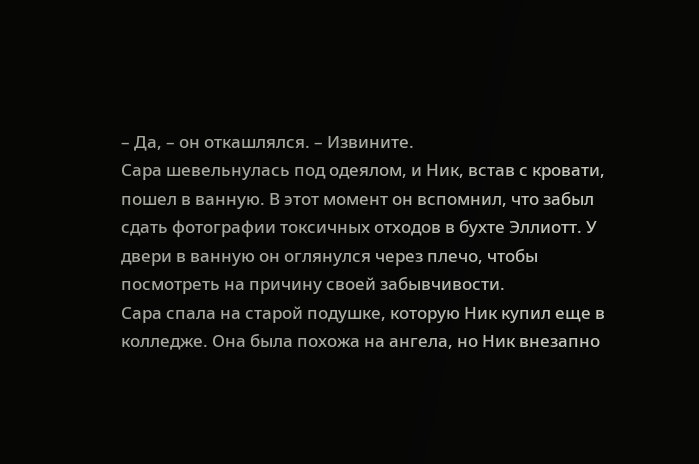– Да, – он откашлялся. – Извините.
Сара шевельнулась под одеялом, и Ник, встав с кровати, пошел в ванную. В этот момент он вспомнил, что забыл сдать фотографии токсичных отходов в бухте Эллиотт. У двери в ванную он оглянулся через плечо, чтобы посмотреть на причину своей забывчивости.
Сара спала на старой подушке, которую Ник купил еще в колледже. Она была похожа на ангела, но Ник внезапно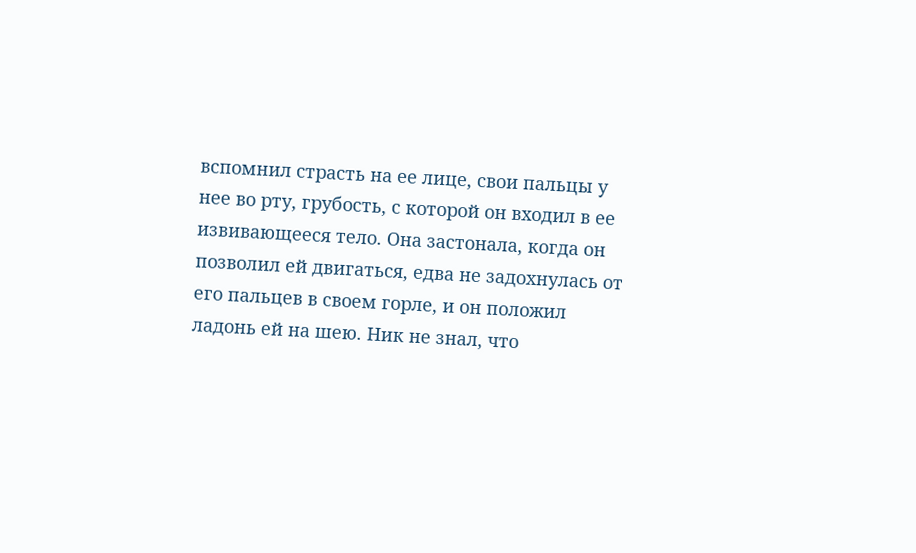вспомнил страсть на ее лице, свои пальцы у нее во рту, грубость, с которой он входил в ее извивающееся тело. Она застонала, когда он позволил ей двигаться, едва не задохнулась от его пальцев в своем горле, и он положил ладонь ей на шею. Ник не знал, что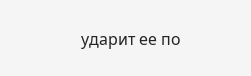ударит ее по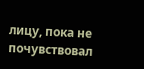лицу, пока не почувствовал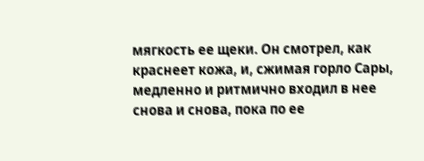мягкость ее щеки. Он смотрел, как краснеет кожа, и, сжимая горло Сары, медленно и ритмично входил в нее снова и снова, пока по ее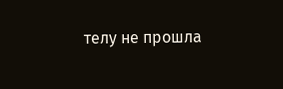телу не прошла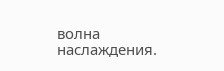волна наслаждения.